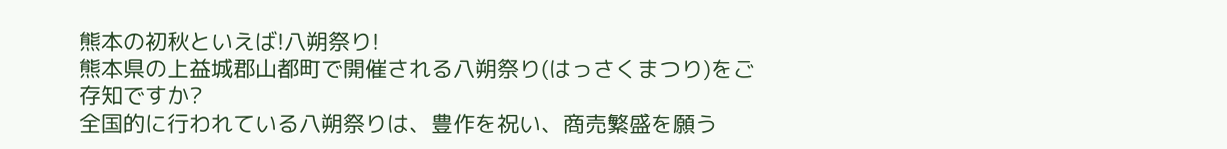熊本の初秋といえば!八朔祭り!
熊本県の上益城郡山都町で開催される八朔祭り(はっさくまつり)をご存知ですか?
全国的に行われている八朔祭りは、豊作を祝い、商売繁盛を願う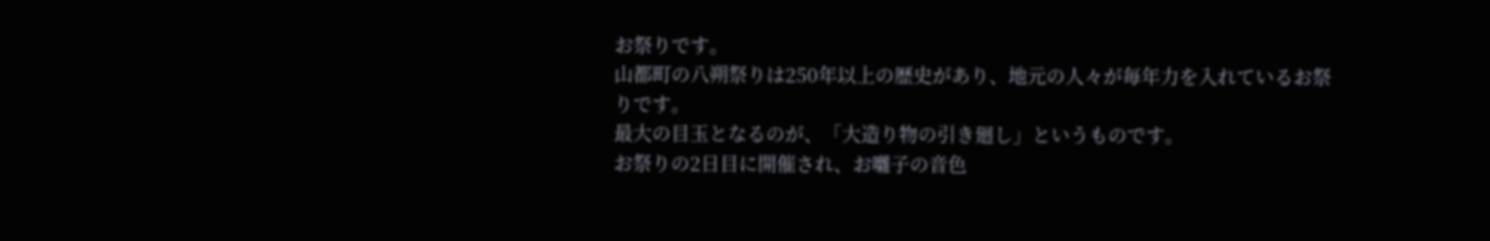お祭りです。
山都町の八朔祭りは250年以上の歴史があり、地元の人々が毎年力を入れているお祭りです。
最大の目玉となるのが、「大造り物の引き廻し」というものです。
お祭りの2日目に開催され、お囃子の音色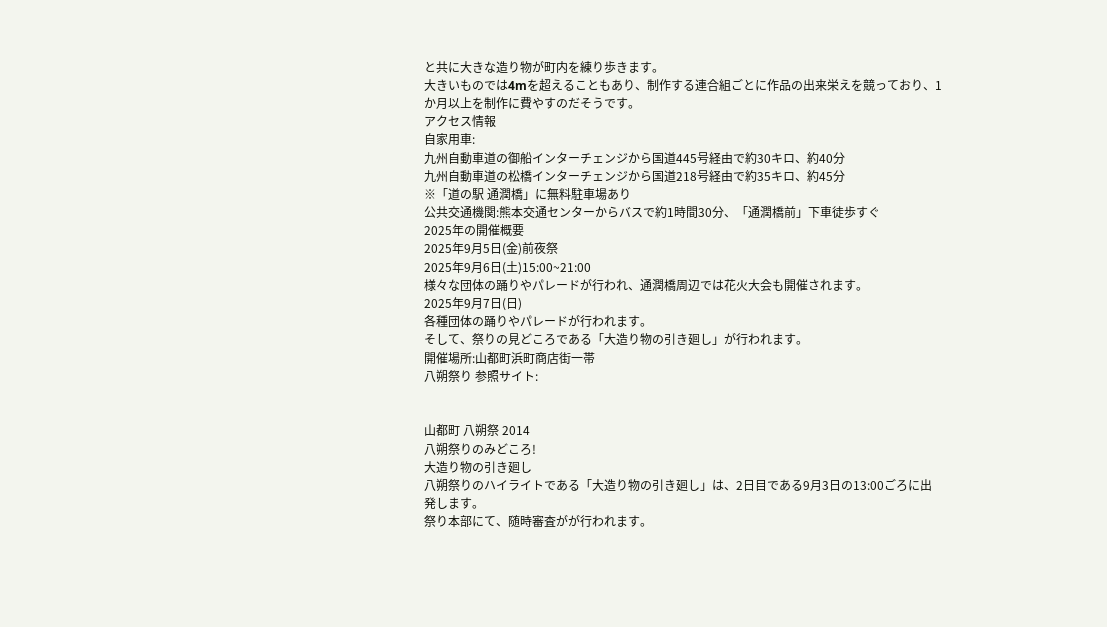と共に大きな造り物が町内を練り歩きます。
大きいものでは4mを超えることもあり、制作する連合組ごとに作品の出来栄えを競っており、1か月以上を制作に費やすのだそうです。
アクセス情報
自家用車:
九州自動車道の御船インターチェンジから国道445号経由で約30キロ、約40分
九州自動車道の松橋インターチェンジから国道218号経由で約35キロ、約45分
※「道の駅 通潤橋」に無料駐車場あり
公共交通機関:熊本交通センターからバスで約1時間30分、「通潤橋前」下車徒歩すぐ
2025年の開催概要
2025年9月5日(金)前夜祭
2025年9月6日(土)15:00~21:00
様々な団体の踊りやパレードが行われ、通潤橋周辺では花火大会も開催されます。
2025年9月7日(日)
各種団体の踊りやパレードが行われます。
そして、祭りの見どころである「大造り物の引き廻し」が行われます。
開催場所:山都町浜町商店街一帯
八朔祭り 参照サイト:


山都町 八朔祭 2014
八朔祭りのみどころ!
大造り物の引き廻し
八朔祭りのハイライトである「大造り物の引き廻し」は、2日目である9月3日の13:00ごろに出発します。
祭り本部にて、随時審査がが行われます。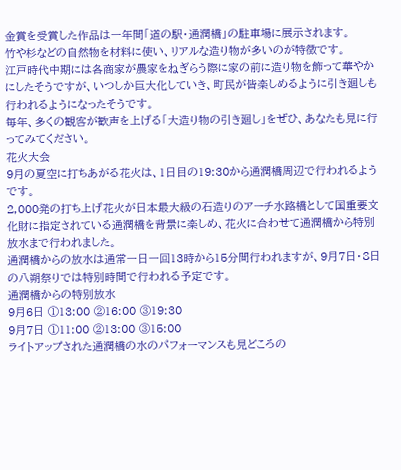金賞を受賞した作品は一年間「道の駅・通潤橋」の駐車場に展示されます。
竹や杉などの自然物を材料に使い、リアルな造り物が多いのが特徴です。
江戸時代中期には各商家が農家をねぎらう際に家の前に造り物を飾って華やかにしたそうですが、いつしか巨大化していき、町民が皆楽しめるように引き廻しも行われるようになったそうです。
毎年、多くの観客が歓声を上げる「大造り物の引き廻し」をぜひ、あなたも見に行ってみてください。
花火大会
9月の夏空に打ちあがる花火は、1日目の19:30から通潤橋周辺で行われるようです。
2,000発の打ち上げ花火が日本最大級の石造りのアーチ水路橋として国重要文化財に指定されている通潤橋を背景に楽しめ、花火に合わせて通潤橋から特別放水まで行われました。
通潤橋からの放水は通常一日一回13時から15分間行われますが、9月7日・8日の八朔祭りでは特別時間で行われる予定です。
通潤橋からの特別放水
9月6日 ①13:00 ②16:00 ③19:30
9月7日 ①11:00 ②13:00 ③15:00
ライトアップされた通潤橋の水のパフォーマンスも見どころの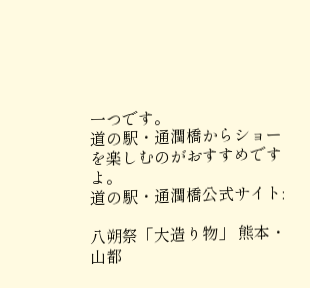一つです。
道の駅・通潤橋からショーを楽しむのがおすすめですよ。
道の駅・通潤橋公式サイト:

八朔祭「大造り物」 熊本・山都